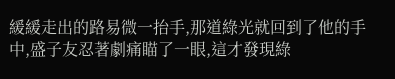緩緩走出的路易微一抬手,那道綠光就回到了他的手中,盛子友忍著劇痛瞄了一眼,這才發現綠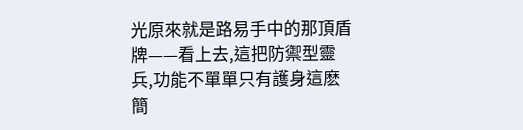光原來就是路易手中的那頂盾牌——看上去,這把防禦型靈兵,功能不單單只有護身這麽簡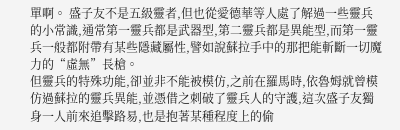單啊。 盛子友不是五級靈者,但也從愛德華等人處了解過一些靈兵的小常識,通常第一靈兵都是武器型,第二靈兵都是異能型,而第一靈兵一般都附帶有某些隱藏屬性,譬如說蘇拉手中的那把能斬斷一切魔力的“虛無”長槍。
但靈兵的特殊功能,卻並非不能被模仿,之前在羅馬時,依魯姆就曾模仿過蘇拉的靈兵異能,並憑借之刺破了靈兵人的守護,這次盛子友獨身一人前來追擊路易,也是抱著某種程度上的偷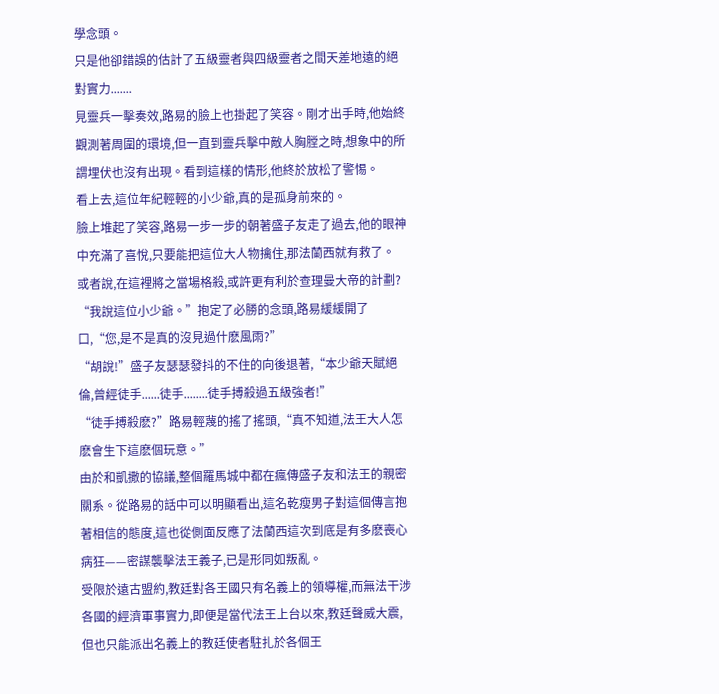學念頭。
只是他卻錯誤的估計了五級靈者與四級靈者之間天差地遠的絕對實力.......
見靈兵一擊奏效,路易的臉上也掛起了笑容。剛才出手時,他始終觀測著周圍的環境,但一直到靈兵擊中敵人胸膛之時,想象中的所謂埋伏也沒有出現。看到這樣的情形,他終於放松了警惕。
看上去,這位年紀輕輕的小少爺,真的是孤身前來的。
臉上堆起了笑容,路易一步一步的朝著盛子友走了過去,他的眼神中充滿了喜悅,只要能把這位大人物擒住,那法蘭西就有救了。
或者說,在這裡將之當場格殺,或許更有利於查理曼大帝的計劃?
“我說這位小少爺。”抱定了必勝的念頭,路易緩緩開了口,“您,是不是真的沒見過什麽風雨?”
“胡說!”盛子友瑟瑟發抖的不住的向後退著,“本少爺天賦絕倫,曾經徒手......徒手........徒手搏殺過五級強者!”
“徒手搏殺麽?”路易輕蔑的搖了搖頭,“真不知道,法王大人怎麽會生下這麽個玩意。”
由於和凱撒的協議,整個羅馬城中都在瘋傳盛子友和法王的親密關系。從路易的話中可以明顯看出,這名乾瘦男子對這個傳言抱著相信的態度,這也從側面反應了法蘭西這次到底是有多麽喪心病狂——密謀襲擊法王義子,已是形同如叛亂。
受限於遠古盟約,教廷對各王國只有名義上的領導權,而無法干涉各國的經濟軍事實力,即便是當代法王上台以來,教廷聲威大震,但也只能派出名義上的教廷使者駐扎於各個王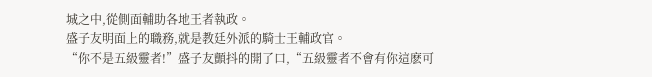城之中,從側面輔助各地王者執政。
盛子友明面上的職務,就是教廷外派的騎士王輔政官。
“你不是五級靈者!”盛子友顫抖的開了口,“五級靈者不會有你這麽可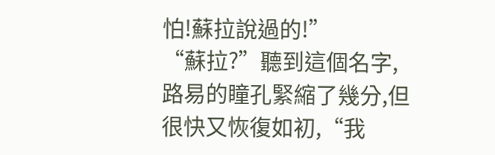怕!蘇拉說過的!”
“蘇拉?”聽到這個名字,路易的瞳孔緊縮了幾分,但很快又恢復如初,“我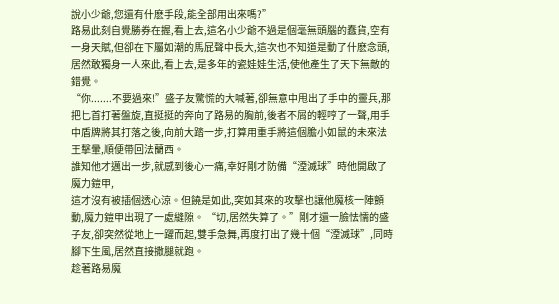說小少爺,您還有什麽手段,能全部用出來嗎?”
路易此刻自覺勝券在握,看上去,這名小少爺不過是個毫無頭腦的蠢貨,空有一身天賦,但卻在下屬如潮的馬屁聲中長大,這次也不知道是動了什麽念頭,居然敢獨身一人來此,看上去,是多年的瓷娃娃生活,使他產生了天下無敵的錯覺。
“你.......不要過來!”盛子友驚慌的大喊著,卻無意中甩出了手中的靈兵,那把匕首打著盤旋,直挺挺的奔向了路易的胸前,後者不屑的輕哼了一聲,用手中盾牌將其打落之後,向前大踏一步,打算用重手將這個膽小如鼠的未來法王擊暈,順便帶回法蘭西。
誰知他才邁出一步,就感到後心一痛,幸好剛才防備“湮滅球”時他開啟了魔力鎧甲,
這才沒有被插個透心涼。但饒是如此,突如其來的攻擊也讓他魔核一陣顫動,魔力鎧甲出現了一處縫隙。 “切,居然失算了。”剛才還一臉怯懦的盛子友,卻突然從地上一躍而起,雙手急舞,再度打出了幾十個“湮滅球”,同時腳下生風,居然直接撒腿就跑。
趁著路易魔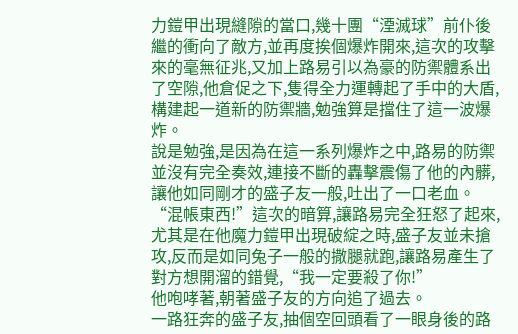力鎧甲出現縫隙的當口,幾十團“湮滅球”前仆後繼的衝向了敵方,並再度挨個爆炸開來,這次的攻擊來的毫無征兆,又加上路易引以為豪的防禦體系出了空隙,他倉促之下,隻得全力運轉起了手中的大盾,構建起一道新的防禦牆,勉強算是擋住了這一波爆炸。
說是勉強,是因為在這一系列爆炸之中,路易的防禦並沒有完全奏效,連接不斷的轟擊震傷了他的內髒,讓他如同剛才的盛子友一般,吐出了一口老血。
“混帳東西!”這次的暗算,讓路易完全狂怒了起來,尤其是在他魔力鎧甲出現破綻之時,盛子友並未搶攻,反而是如同兔子一般的撒腿就跑,讓路易產生了對方想開溜的錯覺,“我一定要殺了你!”
他咆哮著,朝著盛子友的方向追了過去。
一路狂奔的盛子友,抽個空回頭看了一眼身後的路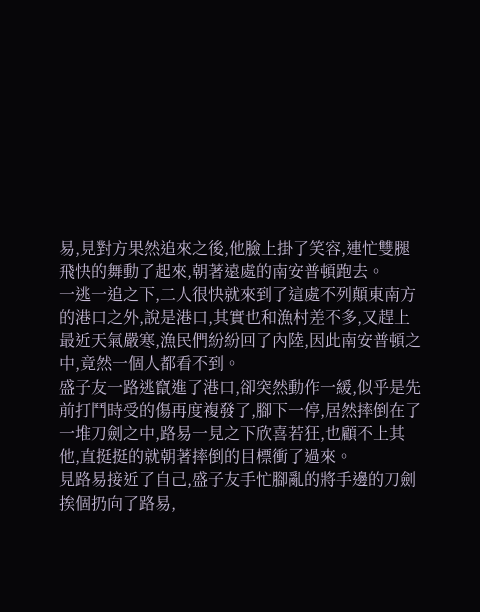易,見對方果然追來之後,他臉上掛了笑容,連忙雙腿飛快的舞動了起來,朝著遠處的南安普頓跑去。
一逃一追之下,二人很快就來到了這處不列顛東南方的港口之外,說是港口,其實也和漁村差不多,又趕上最近天氣嚴寒,漁民們紛紛回了內陸,因此南安普頓之中,竟然一個人都看不到。
盛子友一路逃竄進了港口,卻突然動作一緩,似乎是先前打鬥時受的傷再度複發了,腳下一停,居然摔倒在了一堆刀劍之中,路易一見之下欣喜若狂,也顧不上其他,直挺挺的就朝著摔倒的目標衝了過來。
見路易接近了自己,盛子友手忙腳亂的將手邊的刀劍挨個扔向了路易,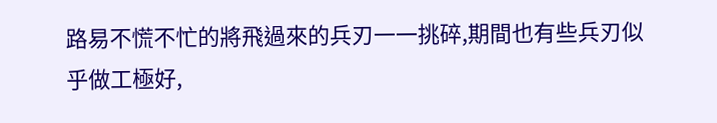路易不慌不忙的將飛過來的兵刃一一挑碎,期間也有些兵刃似乎做工極好,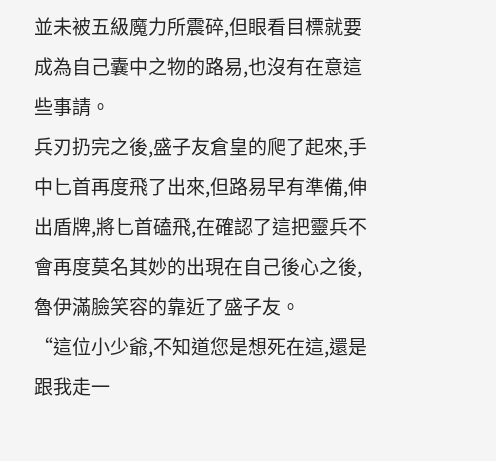並未被五級魔力所震碎,但眼看目標就要成為自己囊中之物的路易,也沒有在意這些事請。
兵刃扔完之後,盛子友倉皇的爬了起來,手中匕首再度飛了出來,但路易早有準備,伸出盾牌,將匕首磕飛,在確認了這把靈兵不會再度莫名其妙的出現在自己後心之後,魯伊滿臉笑容的靠近了盛子友。
“這位小少爺,不知道您是想死在這,還是跟我走一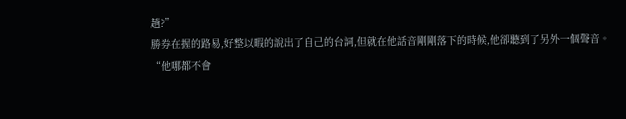趟?”
勝券在握的路易,好整以暇的說出了自己的台詞,但就在他話音剛剛落下的時候,他卻聽到了另外一個聲音。
“他哪都不會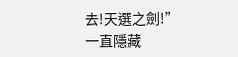去!天選之劍!”
一直隱藏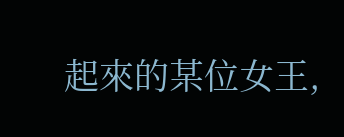起來的某位女王,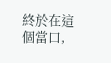終於在這個當口,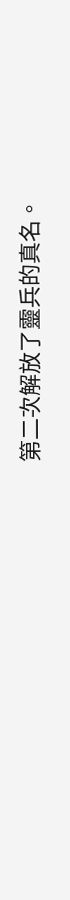第二次解放了靈兵的真名。